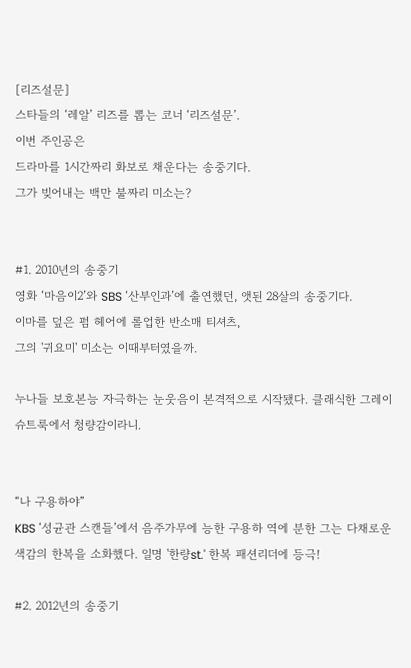[리즈설문]
스타들의 ‘레알’ 리즈를 뽑는 코너 ‘리즈설문’.
이번 주인공은
드라마를 1시간짜리 화보로 채운다는 송중기다.
그가 빚어내는 백만 불짜리 미소는?


#1. 2010년의 송중기
영화 ‘마음이2’와 SBS ‘산부인과’에 출연했던, 앳된 28살의 송중기다.
이마를 덮은 펌 헤어에 롤업한 반소매 티셔츠,
그의 '귀요미' 미소는 이때부터였을까.

누나들 보호본능 자극하는 눈웃음이 본격적으로 시작됐다. 클래식한 그레이 슈트룩에서 청량감이라니.


“나 구용하야”
KBS ‘성균관 스캔들’에서 음주가무에 능한 구용하 역에 분한 그는 다채로운 색감의 한복을 소화했다. 일명 '한량st.' 한복 패션리더에 등극!

#2. 2012년의 송중기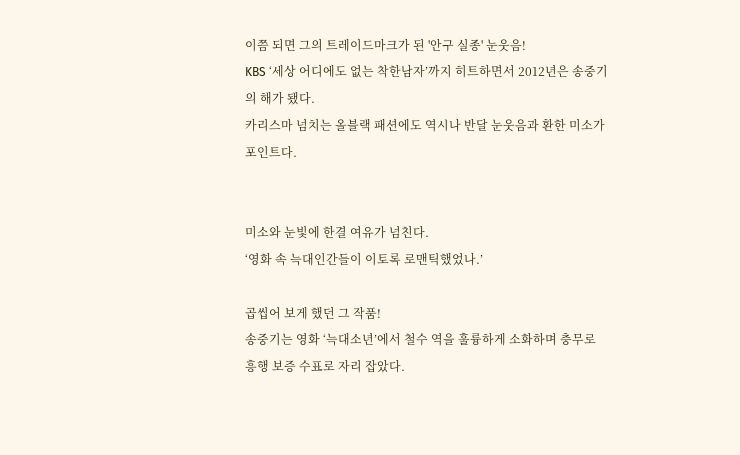이쯤 되면 그의 트레이드마크가 된 '안구 실종' 눈웃음!
KBS ‘세상 어디에도 없는 착한남자’까지 히트하면서 2012년은 송중기의 해가 됐다.
카리스마 넘치는 올블랙 패션에도 역시나 반달 눈웃음과 환한 미소가 포인트다.


미소와 눈빛에 한결 여유가 넘친다.
‘영화 속 늑대인간들이 이토록 로맨틱했었나.’

곱씹어 보게 했던 그 작품!
송중기는 영화 ‘늑대소년’에서 철수 역을 훌륭하게 소화하며 충무로 흥행 보증 수표로 자리 잡았다.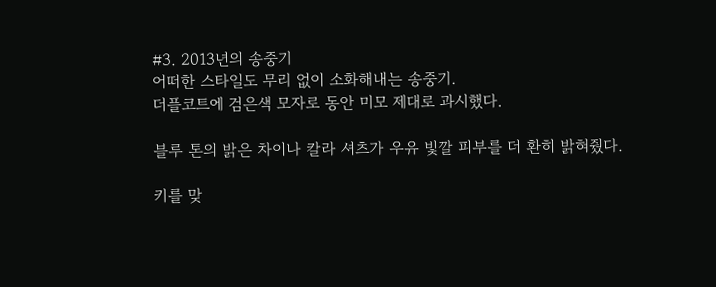#3. 2013년의 송중기
어떠한 스타일도 무리 없이 소화해내는 송중기.
더플코트에 검은색 모자로 동안 미모 제대로 과시했다.

블루 톤의 밝은 차이나 칼라 셔츠가 우유 빛깔 피부를 더 환히 밝혀줬다.

키를 맞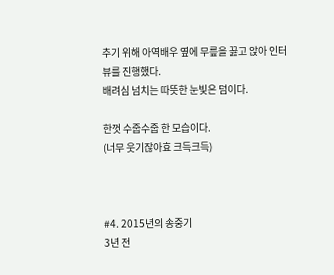추기 위해 아역배우 옆에 무릎을 꿇고 앉아 인터뷰를 진행했다.
배려심 넘치는 따뜻한 눈빛은 덤이다.

한껏 수줍수줍 한 모습이다.
(너무 웃기잖아효 크득크득)



#4. 2015년의 송중기
3년 전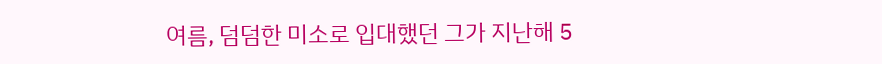여름, 덤덤한 미소로 입대했던 그가 지난해 5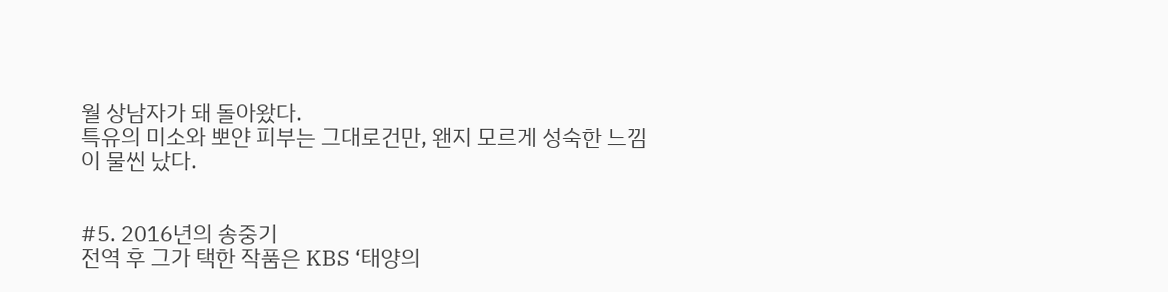월 상남자가 돼 돌아왔다.
특유의 미소와 뽀얀 피부는 그대로건만, 왠지 모르게 성숙한 느낌이 물씬 났다.


#5. 2016년의 송중기
전역 후 그가 택한 작품은 KBS ‘태양의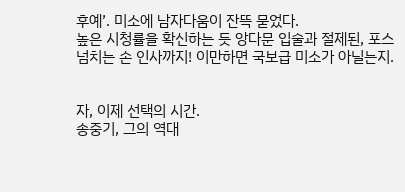후예’. 미소에 남자다움이 잔뜩 묻었다.
높은 시청률을 확신하는 듯 앙다문 입술과 절제된, 포스 넘치는 손 인사까지! 이만하면 국보급 미소가 아닐는지.


자, 이제 선택의 시간.
송중기, 그의 역대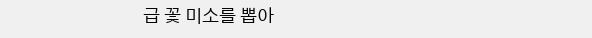급 꽃 미소를 뽑아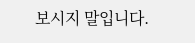보시지 말입니다.